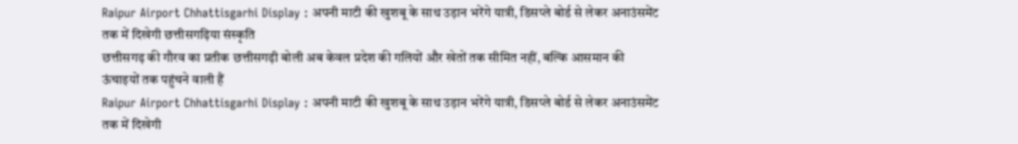Raipur Airport Chhattisgarhi Display : अपनी माटी की खुशबू के साथ उड़ान भरेंगे यात्री, डिसप्ले बोर्ड से लेकर अनाउंसमेंट तक में दिखेगी छत्तीसगढ़िया संस्कृति
छत्तीसगढ़ की गौरव का प्रतीक छत्तीसगढ़ी बोली अब केवल प्रदेश की गलियों और खेतों तक सीमित नहीं, बल्कि आसमान की ऊंचाइयों तक पहुंचने वाली हैं
Raipur Airport Chhattisgarhi Display : अपनी माटी की खुशबू के साथ उड़ान भरेंगे यात्री, डिसप्ले बोर्ड से लेकर अनाउंसमेंट तक में दिखेगी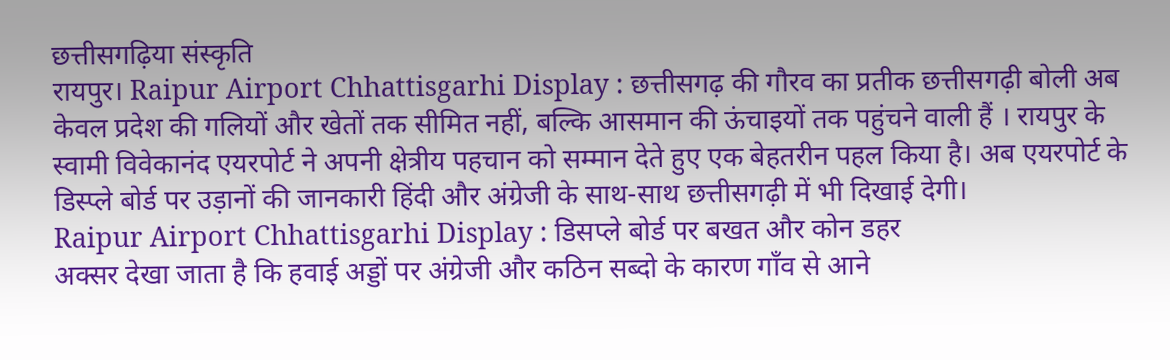छत्तीसगढ़िया संस्कृति
रायपुर। Raipur Airport Chhattisgarhi Display : छत्तीसगढ़ की गौरव का प्रतीक छत्तीसगढ़ी बोली अब केवल प्रदेश की गलियों और खेतों तक सीमित नहीं, बल्कि आसमान की ऊंचाइयों तक पहुंचने वाली हैं । रायपुर के स्वामी विवेकानंद एयरपोर्ट ने अपनी क्षेत्रीय पहचान को सम्मान देते हुए एक बेहतरीन पहल किया है। अब एयरपोर्ट के डिस्प्ले बोर्ड पर उड़ानों की जानकारी हिंदी और अंग्रेजी के साथ-साथ छत्तीसगढ़ी में भी दिखाई देगी।
Raipur Airport Chhattisgarhi Display : डिसप्ले बोर्ड पर बखत और कोन डहर
अक्सर देखा जाता है कि हवाई अड्डों पर अंग्रेजी और कठिन सब्दो के कारण गाँव से आने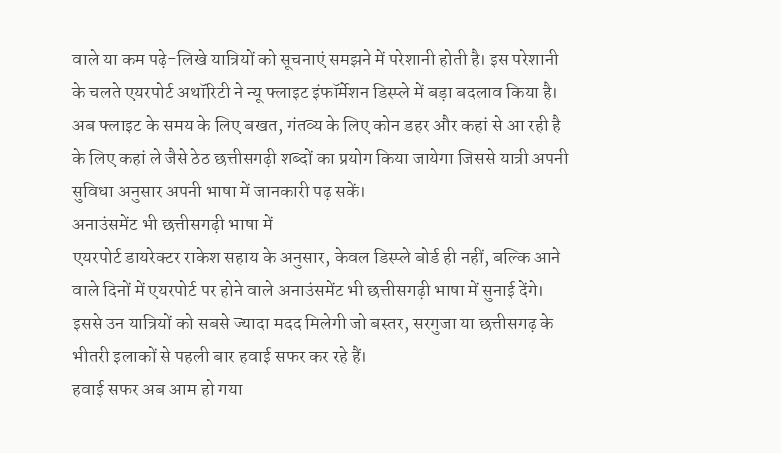वाले या कम पढ़े-लिखे यात्रियों को सूचनाएं समझने में परेशानी होती है। इस परेशानी के चलते एयरपोर्ट अथॉरिटी ने न्यू फ्लाइट इंफॉर्मेशन डिस्प्ले में बड़ा बदलाव किया है। अब फ्लाइट के समय के लिए बखत, गंतव्य के लिए कोन डहर और कहां से आ रही है के लिए कहां ले जैसे ठेठ छत्तीसगढ़ी शब्दों का प्रयोग किया जायेगा जिससे यात्री अपनी सुविधा अनुसार अपनी भाषा में जानकारी पढ़ सकें।
अनाउंसमेंट भी छत्तीसगढ़ी भाषा में
एयरपोर्ट डायरेक्टर राकेश सहाय के अनुसार, केवल डिस्प्ले बोर्ड ही नहीं, बल्कि आने वाले दिनों में एयरपोर्ट पर होने वाले अनाउंसमेंट भी छत्तीसगढ़ी भाषा में सुनाई देंगे। इससे उन यात्रियों को सबसे ज्यादा मदद मिलेगी जो बस्तर, सरगुजा या छत्तीसगढ़ के भीतरी इलाकों से पहली बार हवाई सफर कर रहे हैं।
हवाई सफर अब आम हो गया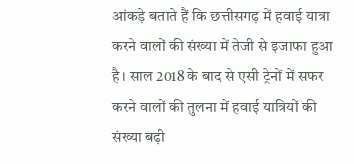आंकड़े बताते हैं कि छत्तीसगढ़ में हवाई यात्रा करने वालों की संख्या में तेजी से इजाफा हुआ है। साल 2018 के बाद से एसी ट्रेनों में सफर करने वालों की तुलना में हवाई यात्रियों की संख्या बढ़ी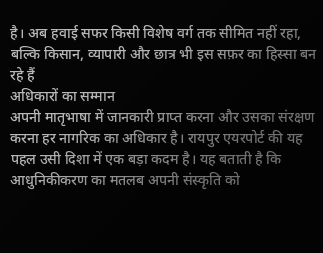है। अब हवाई सफर किसी विशेष वर्ग तक सीमित नहीं रहा, बल्कि किसान, व्यापारी और छात्र भी इस सफ़र का हिस्सा बन रहे हैं
अधिकारों का सम्मान
अपनी मातृभाषा में जानकारी प्राप्त करना और उसका संरक्षण करना हर नागरिक का अधिकार है। रायपुर एयरपोर्ट की यह पहल उसी दिशा में एक बड़ा कदम है। यह बताती है कि आधुनिकीकरण का मतलब अपनी संस्कृति को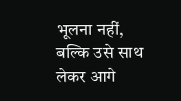भूलना नहीं, बल्कि उसे साथ लेकर आगे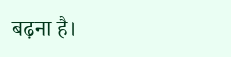बढ़ना है।